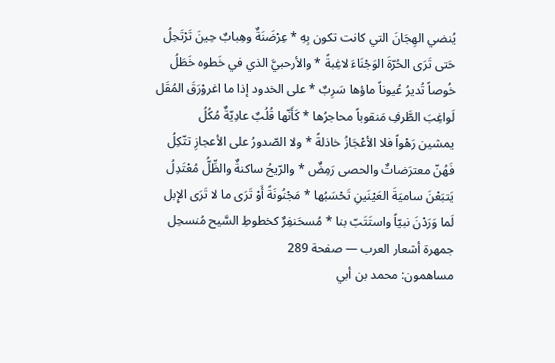يُنضي الهِجَانَ التي كانت تكون بِهِ * عِرْضَنَةٌ وهِبابٌ حِينَ تَرْتَحِلُ
حَتى تَرَى الحُرّةَ الوَجْنَاءَ لاغِبةً * والأرحبيَّ الذي في خَطوه خَطَلُ
خُوصاً تُديرُ عُيوناً ماؤها سَرِبٌ * على الخدود إذا ما اغروْرَقَ المُقَل
لَواغِبَ الطَّرفِ مَنقوباً محاجرُها * كَأَنّها قُلُبٌ عادِيّةٌ مُكُلُ
يمشين رَهْواً فلا الأعْجَازُ خاذلةً * ولا الصّدورُ على الأعجازِ تتّكِلُ
فَهُنّ معترَضاتٌ والحصى رَمِضٌ * والرّيحُ ساكنةٌ والظِّلُّ مُعْتَدِلُ
يَتبَعْنَ ساميَةَ العَيْنَينِ تَحْسَبُها * مَجْنُونَةً أَوْ تَرَى ما لا تَرَى الإِبل
لَما وَرَدْنَ نبيّاً واستَتَبّ بنا * مُسحَنفِرٌ كخطوطِ السَّيح مُنسحِل
جمهرة أشعار العرب — صفحة 289
مساهمون: محمد بن أبي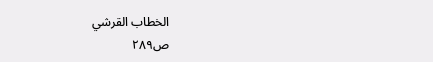الخطاب القرشي
ص٢٨٩